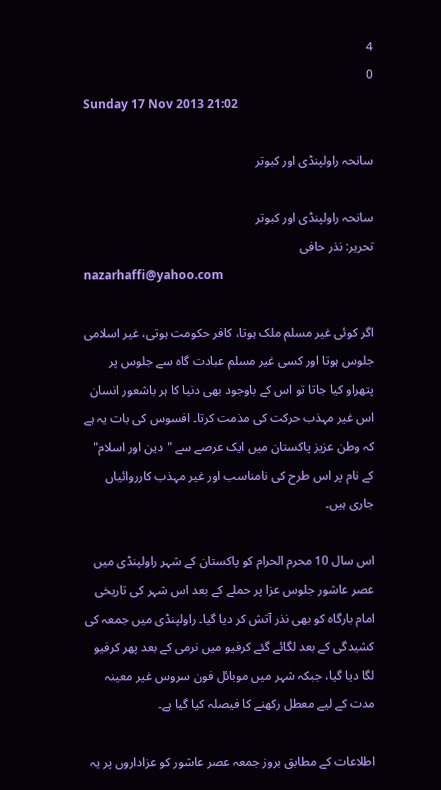4
0
Sunday 17 Nov 2013 21:02

سانحہ راولپنڈی اور کبوتر

سانحہ راولپنڈی اور کبوتر
تحریر: نذر حافی
nazarhaffi@yahoo.com

اگر کوئی غیر مسلم ملک ہوتا، کافر حکومت ہوتی، غیر اسلامی جلوس ہوتا اور کسی غیر مسلم عبادت گاہ سے جلوس پر پتھراو کیا جاتا تو اس کے باوجود بھی دنیا کا ہر باشعور انسان اس غیر مہذب حرکت کی مذمت کرتا۔ افسوس کی بات یہ ہے کہ وطن عزیز پاکستان میں ایک عرصے سے "دین اور اسلام" کے نام پر اس طرح کی نامناسب اور غیر مہذب کارروائیاں جاری ہیں۔

اس سال 10 محرم الحرام کو پاکستان کے شہر راولپنڈی میں عصر عاشور جلوس عزا پر حملے کے بعد اس شہر کی تاریخی امام بارگاہ کو بھی نذر آتش کر دیا گیا۔ راولپنڈی میں جمعہ کی کشیدگی کے بعد لگائے گئے کرفیو میں نرمی کے بعد پھر کرفیو لگا دیا گیا، جبکہ شہر میں موبائل فون سروس غیر معینہ مدت کے لیے معطل رکھنے کا فیصلہ کیا گیا ہے۔

اطلاعات کے مطابق بروز جمعہ عصر عاشور کو عزاداروں پر یہ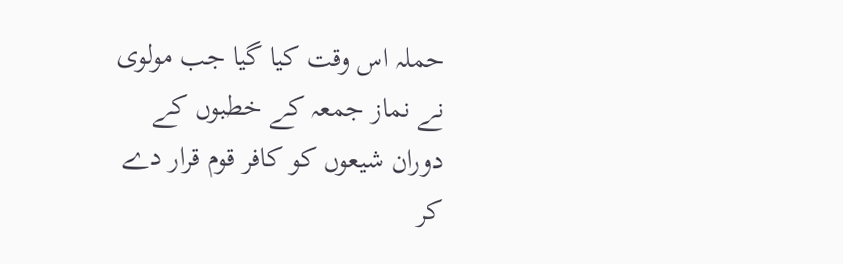حملہ اس وقت کیا گیا جب مولوی نے نماز جمعہ کے خطبوں کے دوران شیعوں کو کافر قوم قرار دے کر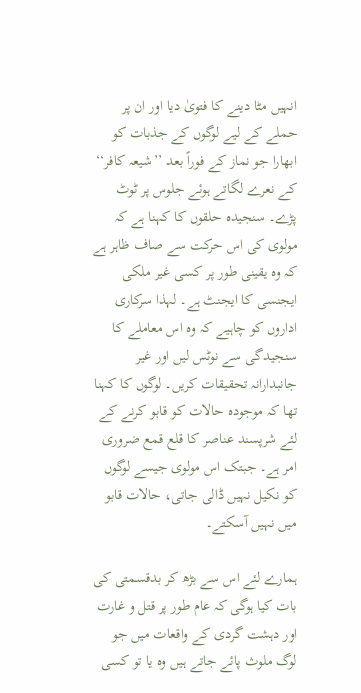انہیں مٹا دینے کا فتویٰ دیا اور ان پر حملے کے لیے لوگوں کے جذبات کو ابھارا جو نماز کے فوراً بعد ’’شیعہ کافر‘‘  کے نعرے لگاتے ہوئے جلوس پر ٹوٹ پڑے۔ سنجیدہ حلقوں کا کہنا ہے کہ مولوی کی اس حرکت سے صاف ظاہر ہے کہ وہ یقینی طور پر کسی غیر ملکی ایجنسی کا ایجنٹ ہے۔ لہذا سرکاری اداروں کو چاہیے کہ وہ اس معاملے کا سنجیدگی سے نوٹس لیں اور غیر جانبدارانہ تحقیقات کریں۔ لوگوں کا کہنا تھا کہ موجودہ حالات کو قابو کرنے کے لئے شرپسند عناصر کا قلع قمع ضروری امر ہے۔ جبتک اس مولوی جیسے لوگوں کو نکیل نہیں ڈالی جاتی، حالات قابو میں نہیں آسکتے۔

ہمارے لئے اس سے بڑھ کر بدقسمتی کی بات کیا ہوگی کہ عام طور پر قتل و غارت اور دہشت گردی کے واقعات میں جو لوگ ملوث پائے جاتے ہیں وہ یا تو کسی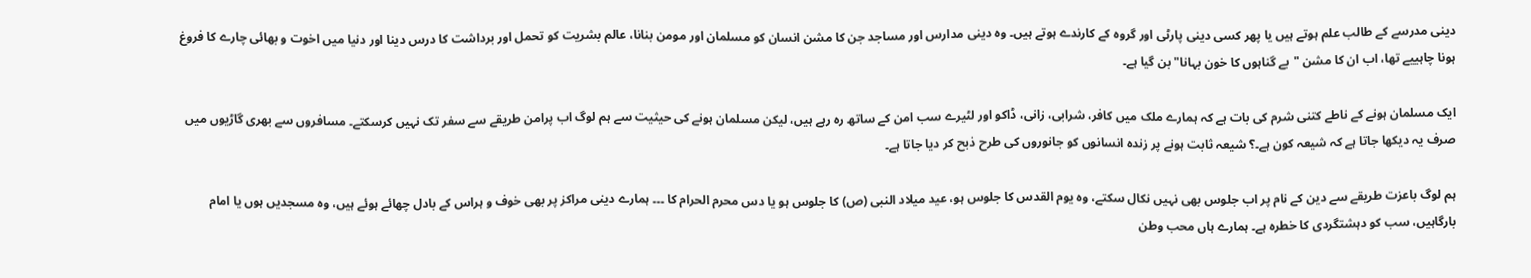دینی مدرسے کے طالب علم ہوتے ہیں یا پھر کسی دینی پارٹی اور گروہ کے کارندے ہوتے ہیں۔ وہ دینی مدارس اور مساجد جن کا مشن انسان کو مسلمان اور مومن بنانا، عالم بشریت کو تحمل اور برداشت کا درس دینا اور دنیا میں اخوت و بھائی چارے کا فروغ ہونا چاہییے تھا، اب ان کا مشن "بے گناہوں کا خون بہانا" بن گیا ہے۔

ایک مسلمان ہونے کے ناطے کتنی شرم کی بات ہے کہ ہمارے ملک میں کافر، شرابی، زانی، ڈاکو اور لٹیرے سب امن کے ساتھ رہ رہے ہیں، لیکن مسلمان ہونے کی حیثیت سے ہم لوگ اب پرامن طریقے سے سفر تک نہیں کرسکتے۔ مسافروں سے بھری گاڑیوں میں صرف یہ دیکھا جاتا ہے کہ شیعہ کون ہے۔؟ شیعہ ثابت ہونے پر زندہ انسانوں کو جانوروں کی طرح ذبح کر دیا جاتا ہے۔

ہم لوگ باعزت طریقے سے دین کے نام پر اب جلوس بھی نہیں نکال سکتے، وہ یوم القدس کا جلوس ہو، عید میلاد النبی (ص) کا جلوس ہو یا دس محرم الحرام کا ۔۔۔ ہمارے دینی مراکز پر بھی خوف و ہراس کے بادل چھائے ہوئے ہیں، وہ مسجدیں ہوں یا امام بارگاہیں، سب کو دہشتگردی کا خطرہ ہے۔ ہمارے ہاں محب وطن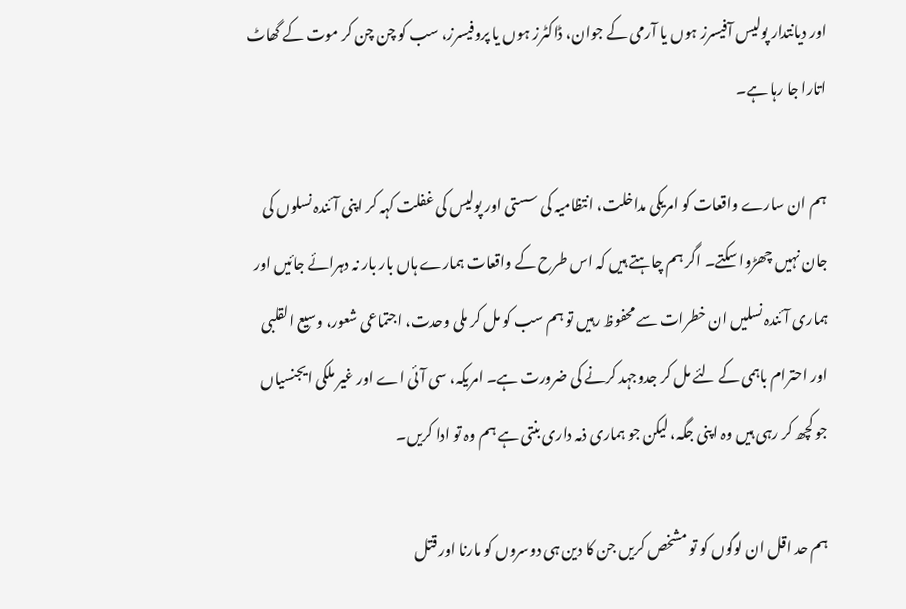اور دیانتدار پولیس آفیسرز ہوں یا آرمی کے جوان، ڈاکٹرز ہوں یا پروفیسرز، سب کو چن چن کر موت کے گھاٹ اتارا جا رہا ہے۔

ہم ان سارے واقعات کو امریکی مداخلت، انتظامیہ کی سستی اور پولیس کی غفلت کہہ کر اپنی آئندہ نسلوں کی جان نہیں چھڑوا سکتے۔ اگر ہم چاہتے ہیں کہ اس طرح کے واقعات ہمارے ہاں بار بار نہ دہرائے جائیں اور ہماری آئندہ نسلیں ان خطرات سے محفوظ رہیں تو ہم سب کو مل کر ملی وحدت، اجتماعی شعور، وسیع القلبی اور احترام باہمی کے لئے مل کر جدوجہد کرنے کی ضرورت ہے۔ امریکہ، سی آئی اے اور غیر ملکی ایجنسیاں جو کچھ کر رہی ہیں وہ اپنی جگہ، لیکن جو ہماری ذمہ داری بنتی ہے ہم وہ تو ادا کریں۔

ہم حد اقل ان لوگوں کو تو مشخص کریں جن کا دین ہی دوسروں کو مارنا اور قتل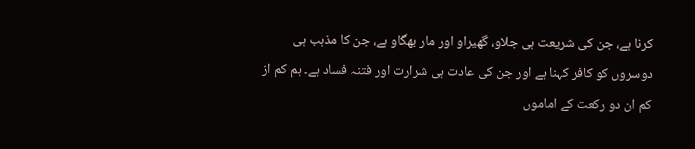کرنا ہے، جن کی شریعت ہی جلاو، گھیراو اور مار بھگاو ہے، جن کا مذہب ہی دوسروں کو کافر کہنا ہے اور جن کی عادت ہی شرارت اور فتنہ فساد ہے۔ ہم کم از کم ان دو رکعت کے اماموں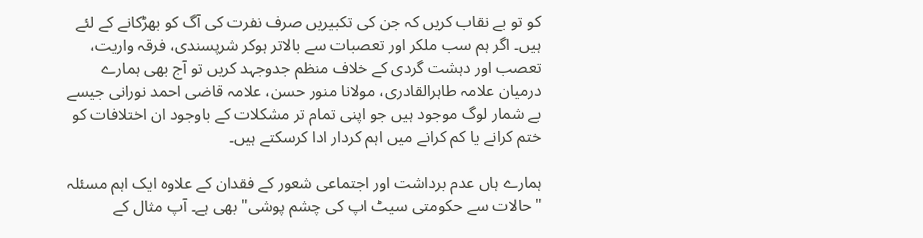کو تو بے نقاب کریں کہ جن کی تکبیریں صرف نفرت کی آگ کو بھڑکانے کے لئے ہیں۔ اگر ہم سب ملکر اور تعصبات سے بالاتر ہوکر شرپسندی، فرقہ واریت، تعصب اور دہشت گردی کے خلاف منظم جدوجہد کریں تو آج بھی ہمارے درمیان علامہ طاہرالقادری، مولانا منور حسن، علامہ قاضی احمد نورانی جیسے بے شمار لوگ موجود ہیں جو اپنی تمام تر مشکلات کے باوجود ان اختلافات کو ختم کرانے یا کم کرانے میں اہم کردار ادا کرسکتے ہیں۔

ہمارے ہاں عدم برداشت اور اجتماعی شعور کے فقدان کے علاوہ ایک اہم مسئلہ "حالات سے حکومتی سیٹ اپ کی چشم پوشی" بھی ہے۔ آپ مثال کے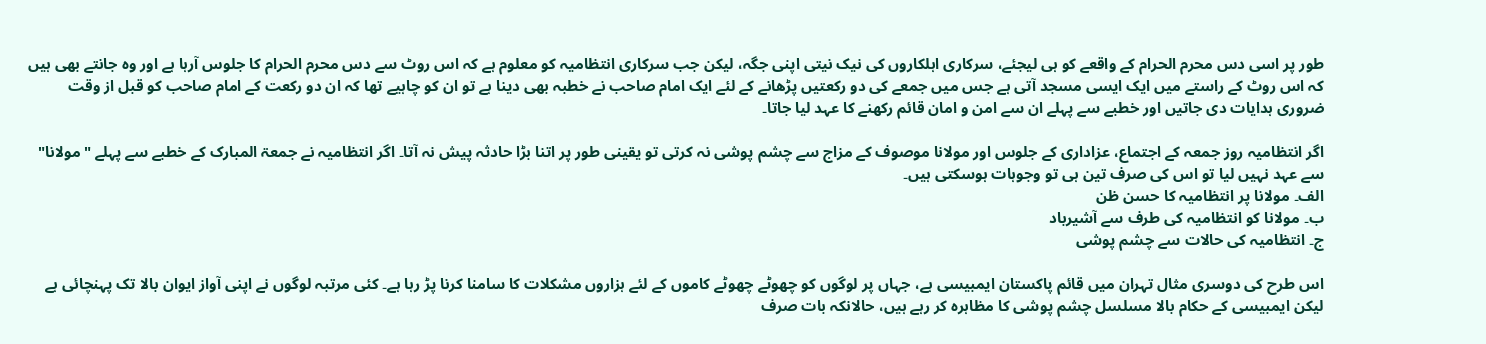طور پر اسی دس محرم الحرام کے واقعے کو ہی لیجئے، سرکاری اہلکاروں کی نیک نیتی اپنی جگہ، لیکن جب سرکاری انتظامیہ کو معلوم ہے کہ اس روٹ سے دس محرم الحرام کا جلوس آرہا ہے اور وہ جانتے بھی ہیں کہ اس روٹ کے راستے میں ایک ایسی مسجد آتی ہے جس میں جمعے کی دو رکعتیں پڑھانے کے لئے ایک امام صاحب نے خطبہ بھی دینا ہے تو ان کو چاہیے تھا کہ ان دو رکعت کے امام صاحب کو قبل از وقت ضروری ہدایات دی جاتیں اور خطبے سے پہلے ان سے امن و امان قائم رکھنے کا عہد لیا جاتا۔

اگر انتظامیہ روز جمعہ کے اجتماع، عزاداری کے جلوس اور مولانا موصوف کے مزاج سے چشم پوشی نہ کرتی تو یقینی طور پر اتنا بڑا حادثہ پیش نہ آتا۔ اگر انتظامیہ نے جمعۃ المبارک کے خطبے سے پہلے "مولانا" سے عہد نہیں لیا تو اس کی صرف تین ہی تو وجوہات ہوسکتی ہیں۔
الف۔ مولانا پر انتظامیہ کا حسن ظن
ب۔ مولانا کو انتظامیہ کی طرف سے آشیرباد
ج۔ انتظامیہ کی حالات سے چشم پوشی

اس طرح کی دوسری مثال تہران میں قائم پاکستان ایمبیسی ہے، جہاں پر لوگوں کو چھوٹے چھوٹے کاموں کے لئے ہزاروں مشکلات کا سامنا کرنا پڑ رہا ہے۔ کئی مرتبہ لوگوں نے اپنی آواز ایوان بالا تک پہنچائی ہے لیکن ایمبیسی کے حکام بالا مسلسل چشم پوشی کا مظاہرہ کر رہے ہیں، حالانکہ بات صرف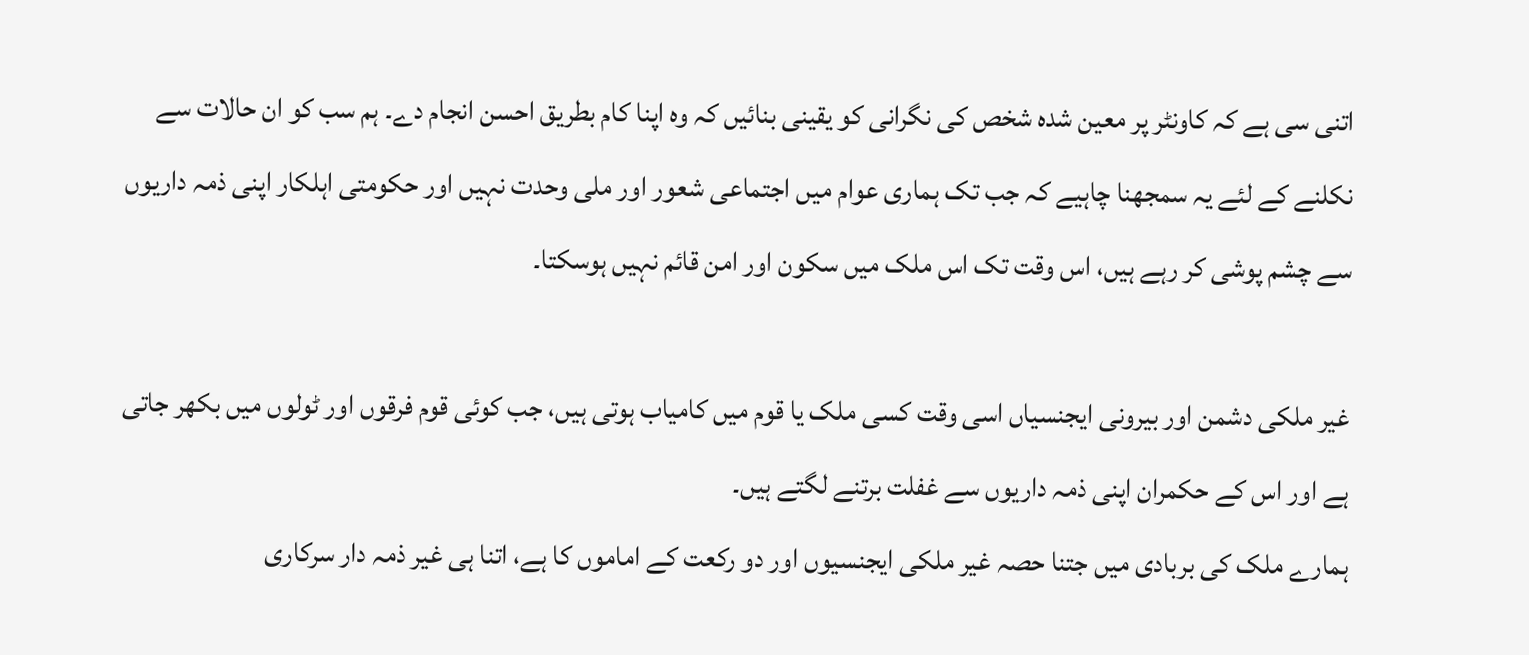اتنی سی ہے کہ کاونٹر پر معین شدہ شخص کی نگرانی کو یقینی بنائیں کہ وہ اپنا کام بطریق احسن انجام دے۔ ہم سب کو ان حالات سے نکلنے کے لئے یہ سمجھنا چاہیے کہ جب تک ہماری عوام میں اجتماعی شعور اور ملی وحدت نہیں اور حکومتی اہلکار اپنی ذمہ داریوں سے چشم پوشی کر رہے ہیں، اس وقت تک اس ملک میں سکون اور امن قائم نہیں ہوسکتا۔

غیر ملکی دشمن اور بیرونی ایجنسیاں اسی وقت کسی ملک یا قوم میں کامیاب ہوتی ہیں، جب کوئی قوم فرقوں اور ٹولوں میں بکھر جاتی ہے اور اس کے حکمران اپنی ذمہ داریوں سے غفلت برتنے لگتے ہیں۔
ہمارے ملک کی بربادی میں جتنا حصہ غیر ملکی ایجنسیوں اور دو رکعت کے اماموں کا ہے، اتنا ہی غیر ذمہ دار سرکاری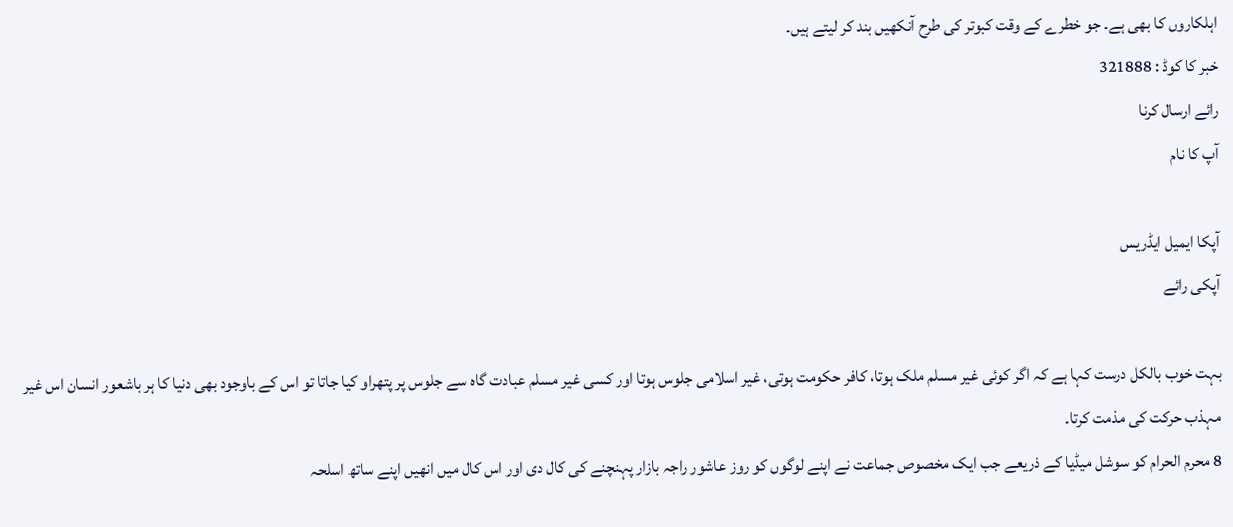اہلکاروں کا بھی ہے۔ جو خطرے کے وقت کبوتر کی طرح آنکھیں بند کر لیتے ہیں۔
خبر کا کوڈ : 321888
رائے ارسال کرنا
آپ کا نام

آپکا ایمیل ایڈریس
آپکی رائے

بہت خوب بالکل درست کہا ہے کہ اگر کوئی غیر مسلم ملک ہوتا، کافر حکومت ہوتی، غیر اسلامی جلوس ہوتا اور کسی غیر مسلم عبادت گاہ سے جلوس پر پتھراو کیا جاتا تو اس کے باوجود بھی دنیا کا ہر باشعور انسان اس غیر مہذب حرکت کی مذمت کرتا۔
8 محرم الحرام کو سوشل میڈیا کے ذریعے جب ایک مخصوص جماعت نے اپنے لوگوں کو روز عاشور راجہ بازار پہنچنے کی کال دی اور اس کال میں انھیں اپنے ساتھ اسلحہ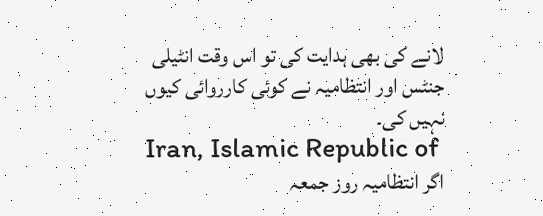لانے کی بھی ہدایت کی تو اس وقت انٹیلی جنٹس اور انتظامیہ نے کوئی کارروائی کیوں نہیں کی۔
Iran, Islamic Republic of
اگر انتظامیہ روز جمعہ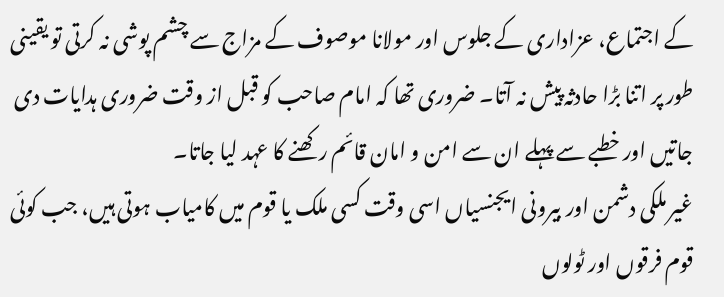کے اجتماع، عزاداری کے جلوس اور مولانا موصوف کے مزاج سے چشم پوشی نہ کرتی تو یقینی طور پر اتنا بڑا حادثہ پیش نہ آتا۔ ضروری تھا کہ امام صاحب کو قبل از وقت ضروری ہدایات دی جاتیں اور خطبے سے پہلے ان سے امن و امان قائم رکھنے کا عہد لیا جاتا۔
غیر ملکی دشمن اور بیرونی ایجنسیاں اسی وقت کسی ملک یا قوم میں کامیاب ہوتی ہیں، جب کوئی قوم فرقوں اور ٹولوں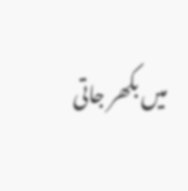میں بکھر جاتی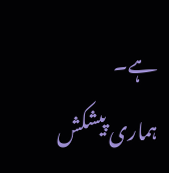ہے۔
ہماری پیشکش